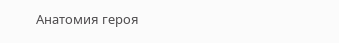Анатомия героя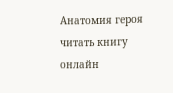Анатомия героя читать книгу онлайн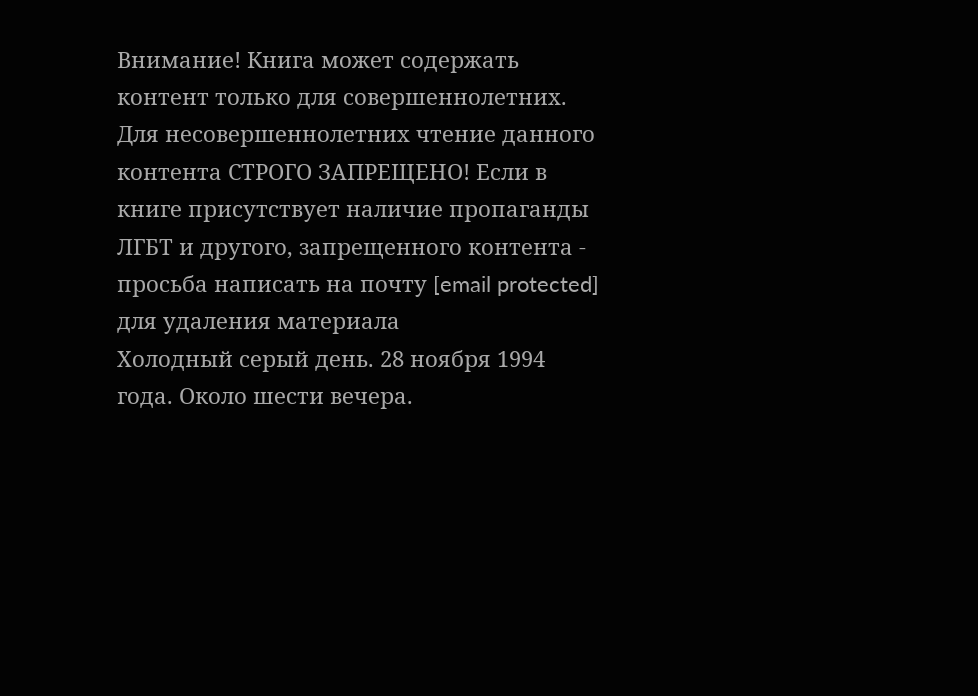Внимание! Книга может содержать контент только для совершеннолетних. Для несовершеннолетних чтение данного контента СТРОГО ЗАПРЕЩЕНО! Если в книге присутствует наличие пропаганды ЛГБТ и другого, запрещенного контента - просьба написать на почту [email protected] для удаления материала
Холодный серый день. 28 ноября 1994 года. Около шести вечера.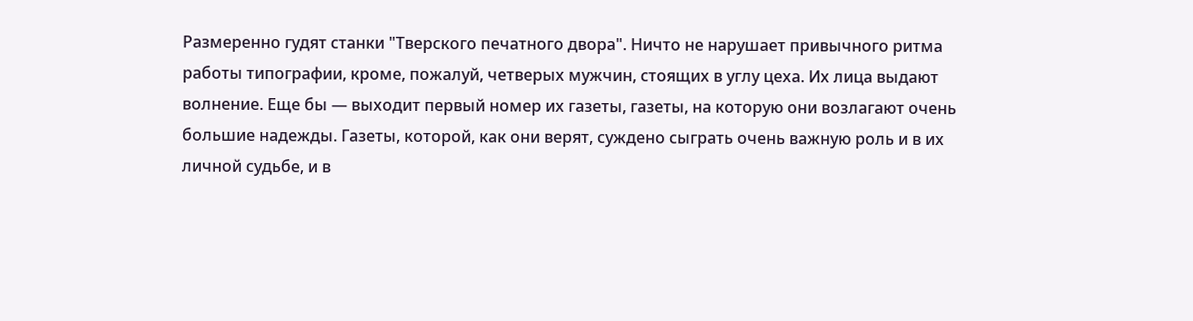Размеренно гудят станки "Тверского печатного двора". Ничто не нарушает привычного ритма работы типографии, кроме, пожалуй, четверых мужчин, стоящих в углу цеха. Их лица выдают волнение. Еще бы — выходит первый номер их газеты, газеты, на которую они возлагают очень большие надежды. Газеты, которой, как они верят, суждено сыграть очень важную роль и в их личной судьбе, и в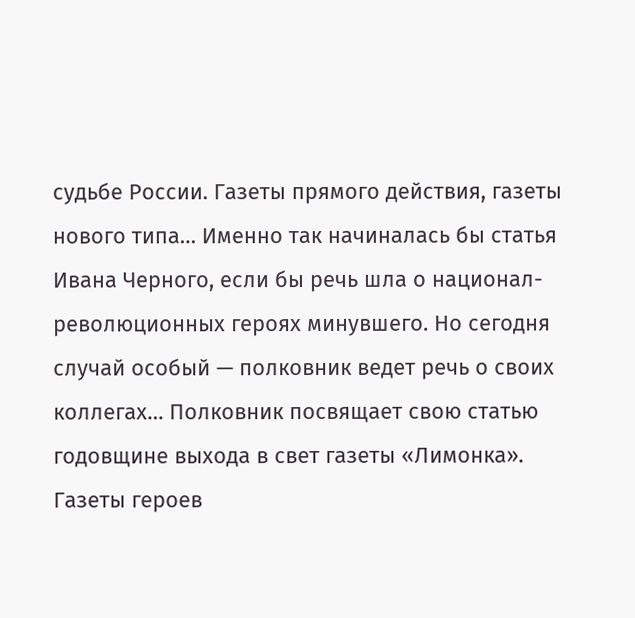судьбе России. Газеты прямого действия, газеты нового типа… Именно так начиналась бы статья Ивана Черного, если бы речь шла о национал-революционных героях минувшего. Но сегодня случай особый — полковник ведет речь о своих коллегах… Полковник посвящает свою статью годовщине выхода в свет газеты «Лимонка». Газеты героев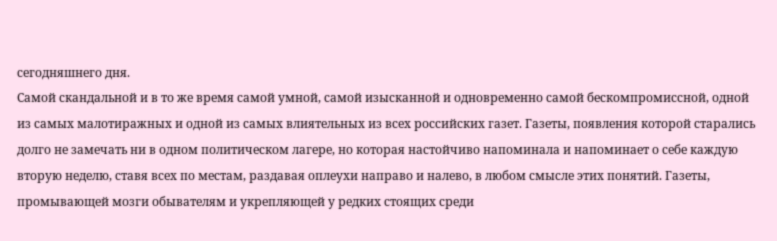сегодняшнего дня.
Самой скандальной и в то же время самой умной, самой изысканной и одновременно самой бескомпромиссной, одной из самых малотиражных и одной из самых влиятельных из всех российских газет. Газеты, появления которой старались долго не замечать ни в одном политическом лагере, но которая настойчиво напоминала и напоминает о себе каждую вторую неделю, ставя всех по местам, раздавая оплеухи направо и налево, в любом смысле этих понятий. Газеты, промывающей мозги обывателям и укрепляющей у редких стоящих среди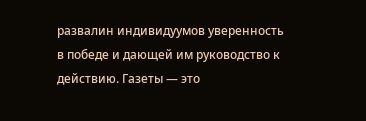развалин индивидуумов уверенность в победе и дающей им руководство к действию. Газеты — это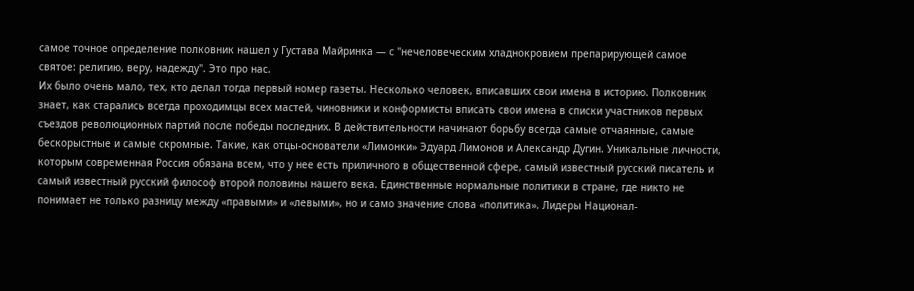самое точное определение полковник нашел у Густава Майринка — с "нечеловеческим хладнокровием препарирующей самое святое: религию, веру, надежду". Это про нас.
Их было очень мало, тех, кто делал тогда первый номер газеты. Несколько человек, вписавших свои имена в историю. Полковник знает, как старались всегда проходимцы всех мастей, чиновники и конформисты вписать свои имена в списки участников первых съездов революционных партий после победы последних. В действительности начинают борьбу всегда самые отчаянные, самые бескорыстные и самые скромные. Такие, как отцы-основатели «Лимонки» Эдуард Лимонов и Александр Дугин. Уникальные личности, которым современная Россия обязана всем, что у нее есть приличного в общественной сфере, самый известный русский писатель и самый известный русский философ второй половины нашего века. Единственные нормальные политики в стране, где никто не понимает не только разницу между «правыми» и «левыми», но и само значение слова «политика». Лидеры Национал-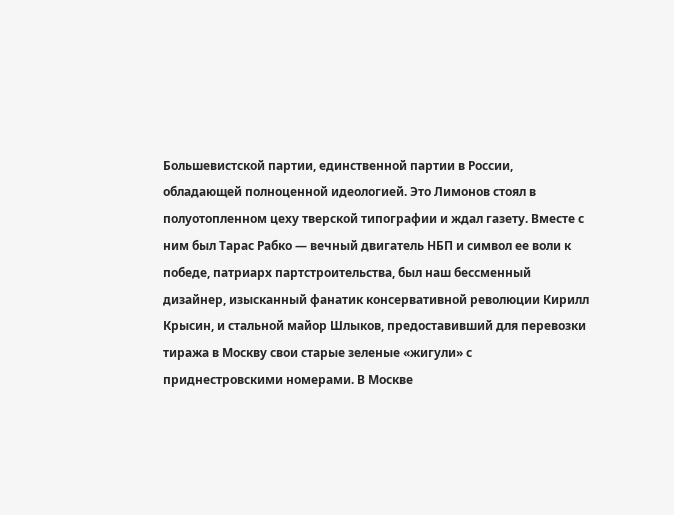Большевистской партии, единственной партии в России, обладающей полноценной идеологией. Это Лимонов стоял в полуотопленном цеху тверской типографии и ждал газету. Вместе с ним был Тарас Рабко — вечный двигатель НБП и символ ее воли к победе, патриарх партстроительства, был наш бессменный дизайнер, изысканный фанатик консервативной революции Кирилл Крысин, и стальной майор Шлыков, предоставивший для перевозки тиража в Москву свои старые зеленые «жигули» с приднестровскими номерами. В Москве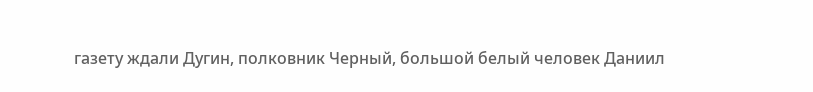газету ждали Дугин, полковник Черный, большой белый человек Даниил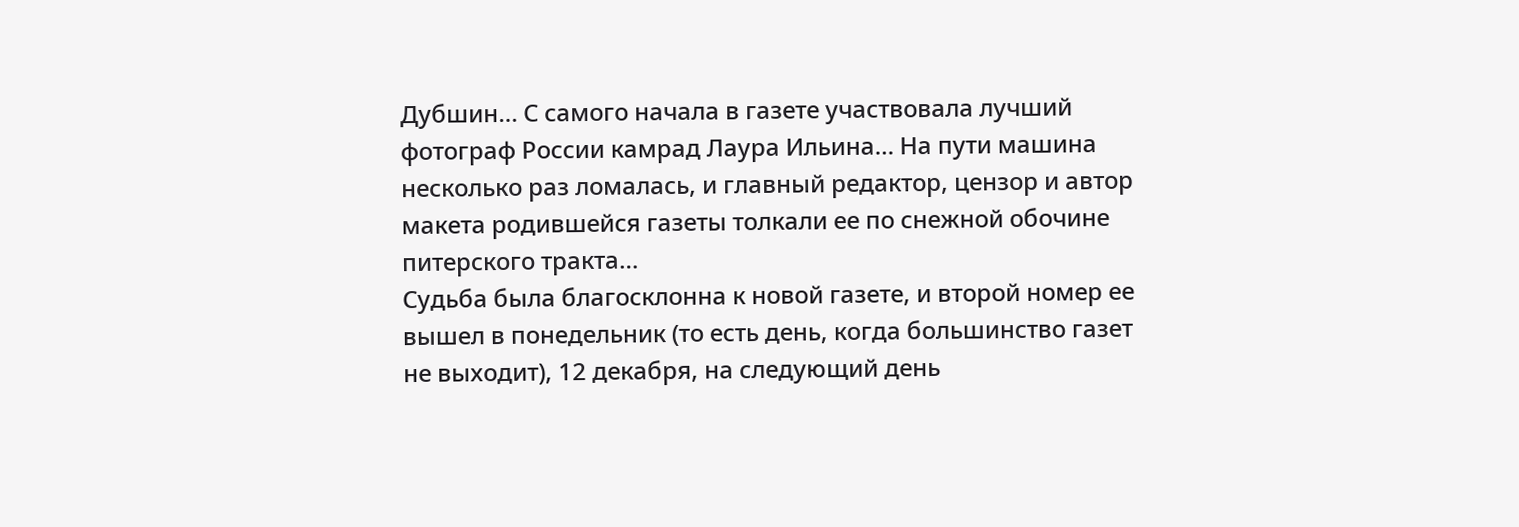Дубшин… С самого начала в газете участвовала лучший фотограф России камрад Лаура Ильина… На пути машина несколько раз ломалась, и главный редактор, цензор и автор макета родившейся газеты толкали ее по снежной обочине питерского тракта…
Судьба была благосклонна к новой газете, и второй номер ее вышел в понедельник (то есть день, когда большинство газет не выходит), 12 декабря, на следующий день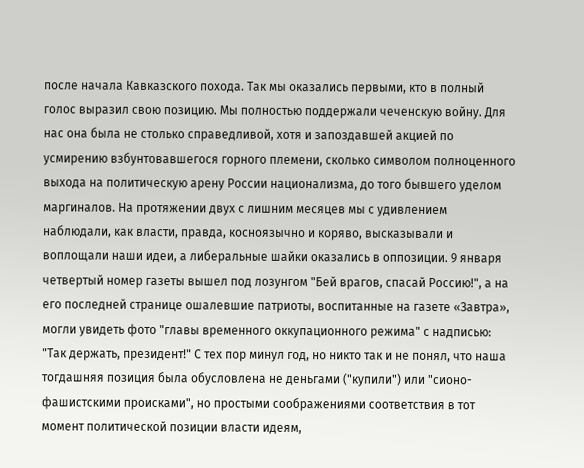после начала Кавказского похода. Так мы оказались первыми, кто в полный голос выразил свою позицию. Мы полностью поддержали чеченскую войну. Для нас она была не столько справедливой, хотя и запоздавшей акцией по усмирению взбунтовавшегося горного племени, сколько символом полноценного выхода на политическую арену России национализма, до того бывшего уделом маргиналов. На протяжении двух с лишним месяцев мы с удивлением наблюдали, как власти, правда, косноязычно и коряво, высказывали и воплощали наши идеи, а либеральные шайки оказались в оппозиции. 9 января четвертый номер газеты вышел под лозунгом "Бей врагов, спасай Россию!", а на его последней странице ошалевшие патриоты, воспитанные на газете «Завтра», могли увидеть фото "главы временного оккупационного режима" с надписью: "Так держать, президент!" С тех пор минул год, но никто так и не понял, что наша тогдашняя позиция была обусловлена не деньгами ("купили") или "сионо-фашистскими происками", но простыми соображениями соответствия в тот момент политической позиции власти идеям,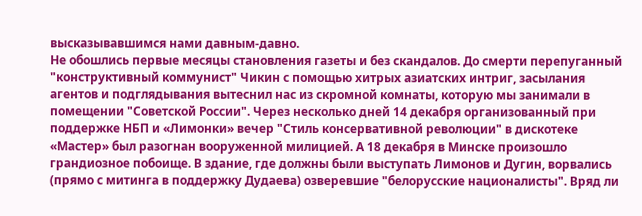высказывавшимся нами давным-давно.
Не обошлись первые месяцы становления газеты и без скандалов. До смерти перепуганный "конструктивный коммунист" Чикин с помощью хитрых азиатских интриг, засылания агентов и подглядывания вытеснил нас из скромной комнаты, которую мы занимали в помещении "Советской России". Через несколько дней 14 декабря организованный при поддержке НБП и «Лимонки» вечер "Стиль консервативной революции" в дискотеке «Мастер» был разогнан вооруженной милицией. А 18 декабря в Минске произошло грандиозное побоище. В здание, где должны были выступать Лимонов и Дугин, ворвались (прямо с митинга в поддержку Дудаева) озверевшие "белорусские националисты". Вряд ли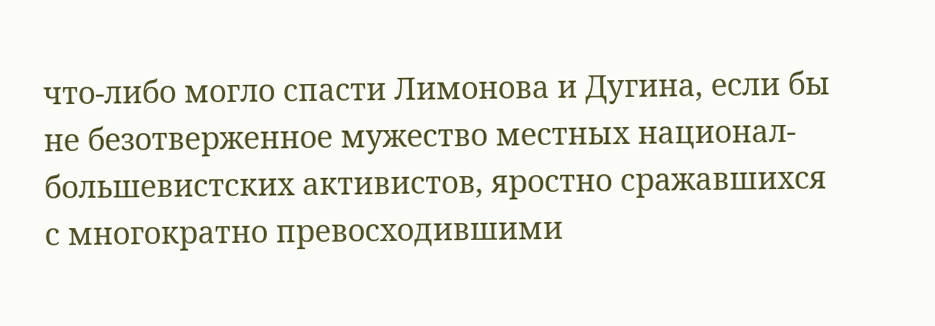что-либо могло спасти Лимонова и Дугина, если бы не безотверженное мужество местных национал-большевистских активистов, яростно сражавшихся с многократно превосходившими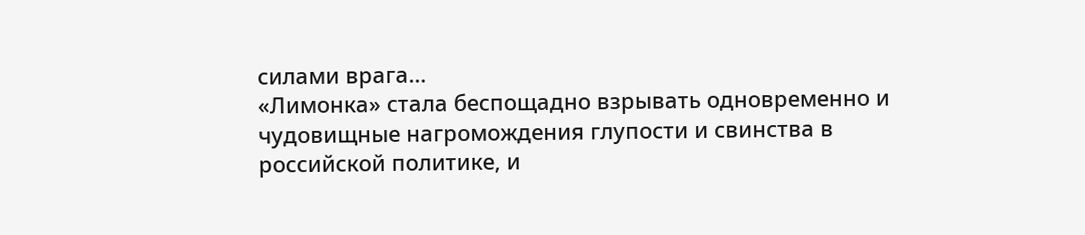силами врага…
«Лимонка» стала беспощадно взрывать одновременно и чудовищные нагромождения глупости и свинства в российской политике, и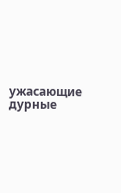ужасающие дурные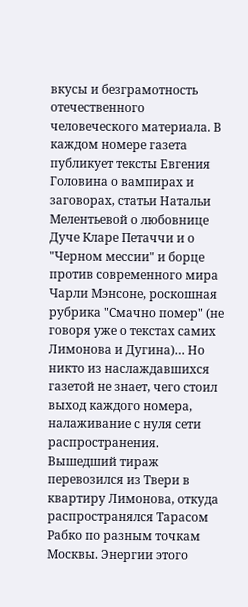вкусы и безграмотность отечественного человеческого материала. В каждом номере газета публикует тексты Евгения Головина о вампирах и заговорах, статьи Натальи Мелентьевой о любовнице Дуче Кларе Петаччи и о "Черном мессии" и борце против современного мира Чарли Мэнсоне, роскошная рубрика "Смачно помер" (не говоря уже о текстах самих Лимонова и Дугина)… Но никто из наслаждавшихся газетой не знает, чего стоил выход каждого номера, налаживание с нуля сети распространения. Вышедший тираж перевозился из Твери в квартиру Лимонова, откуда распространялся Тарасом Рабко по разным точкам Москвы. Энергии этого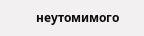неутомимого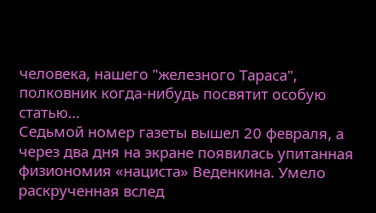человека, нашего "железного Тараса", полковник когда-нибудь посвятит особую статью…
Седьмой номер газеты вышел 20 февраля, а через два дня на экране появилась упитанная физиономия «нациста» Веденкина. Умело раскрученная вслед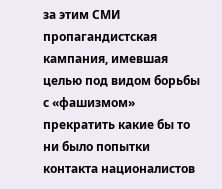за этим СМИ пропагандистская кампания, имевшая целью под видом борьбы с «фашизмом» прекратить какие бы то ни было попытки контакта националистов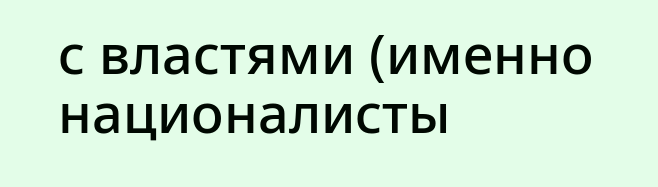с властями (именно националисты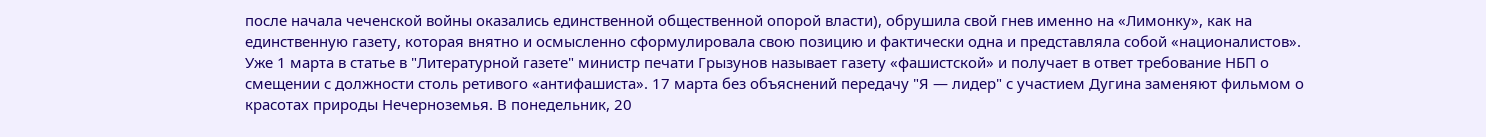после начала чеченской войны оказались единственной общественной опорой власти), обрушила свой гнев именно на «Лимонку», как на единственную газету, которая внятно и осмысленно сформулировала свою позицию и фактически одна и представляла собой «националистов». Уже 1 марта в статье в "Литературной газете" министр печати Грызунов называет газету «фашистской» и получает в ответ требование НБП о смещении с должности столь ретивого «антифашиста». 17 марта без объяснений передачу "Я — лидер" с участием Дугина заменяют фильмом о красотах природы Нечерноземья. В понедельник, 20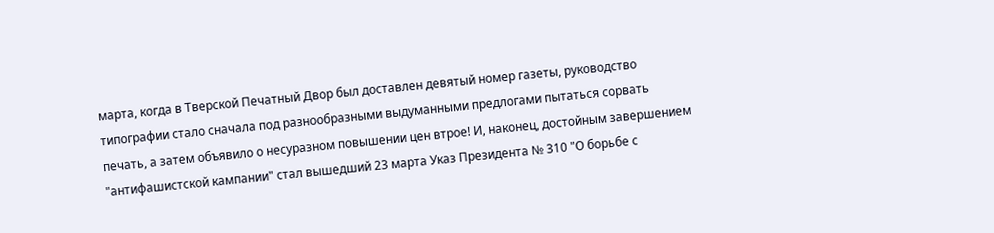марта, когда в Тверской Печатный Двор был доставлен девятый номер газеты, руководство типографии стало сначала под разнообразными выдуманными предлогами пытаться сорвать печать, а затем объявило о несуразном повышении цен втрое! И, наконец, достойным завершением "антифашистской кампании" стал вышедший 23 марта Указ Президента № 310 "О борьбе с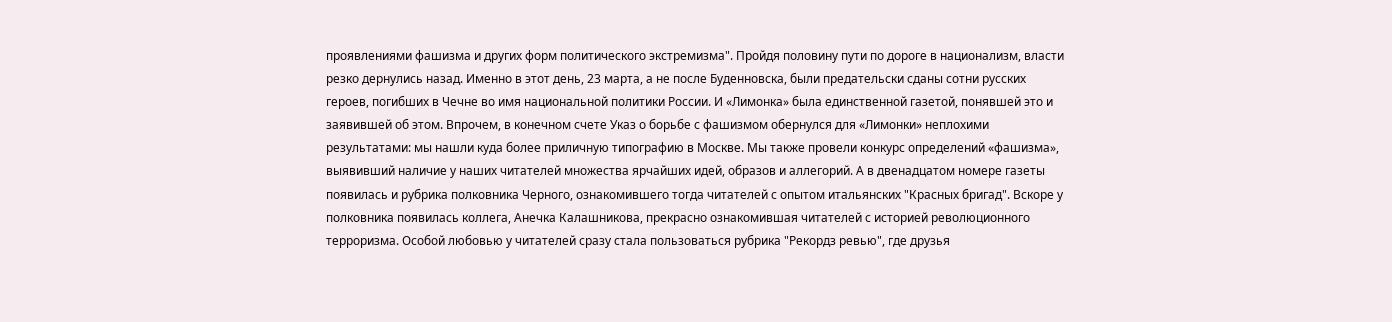проявлениями фашизма и других форм политического экстремизма". Пройдя половину пути по дороге в национализм, власти резко дернулись назад. Именно в этот день, 23 марта, а не после Буденновска, были предательски сданы сотни русских героев, погибших в Чечне во имя национальной политики России. И «Лимонка» была единственной газетой, понявшей это и заявившей об этом. Впрочем, в конечном счете Указ о борьбе с фашизмом обернулся для «Лимонки» неплохими результатами: мы нашли куда более приличную типографию в Москве. Мы также провели конкурс определений «фашизма», выявивший наличие у наших читателей множества ярчайших идей, образов и аллегорий. А в двенадцатом номере газеты появилась и рубрика полковника Черного, ознакомившего тогда читателей с опытом итальянских "Красных бригад". Вскоре у полковника появилась коллега, Анечка Калашникова, прекрасно ознакомившая читателей с историей революционного терроризма. Особой любовью у читателей сразу стала пользоваться рубрика "Рекордз ревью", где друзья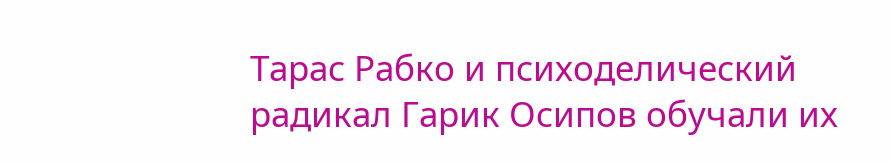Тарас Рабко и психоделический радикал Гарик Осипов обучали их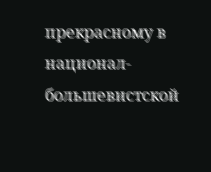прекрасному в национал-большевистской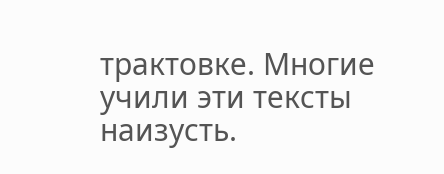трактовке. Многие учили эти тексты наизусть.